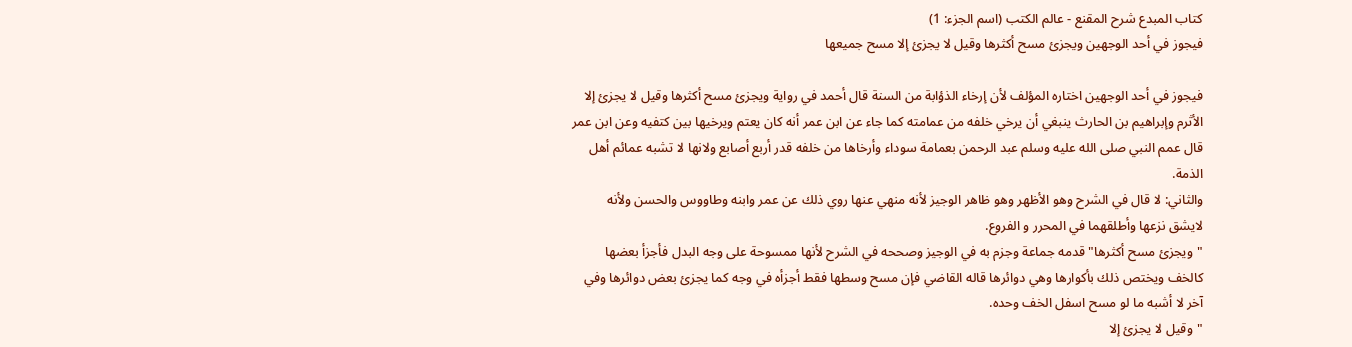كتاب المبدع شرح المقنع - عالم الكتب (اسم الجزء: 1)
فيجوز في أحد الوجهين ويجزئ مسح أكثرها وقيل لا يجزئ إلا مسح جميعها

فيجوز في أحد الوجهين اختاره المؤلف لأن إرخاء الذؤابة من السنة قال أحمد في رواية ويجزئ مسح أكثرها وقيل لا يجزئ إلا الأثرم وإبراهيم بن الحارث ينبغي أن يرخي خلفه من عمامته كما جاء عن ابن عمر أنه كان يعتم ويرخيها بين كتفيه وعن ابن عمر قال عمم النبي صلى الله عليه وسلم عبد الرحمن بعمامة سوداء وأرخاها من خلفه قدر أربع أصابع ولانها لا تشبه عمائم أهل الذمة.
والثاني: لا قال في الشرح وهو الأظهر وهو ظاهر الوجيز لأنه منهي عنها روي ذلك عن عمر وابنه وطاووس والحسن ولأنه لايشق نزعها وأطلقهما في المحرر و الفروع.
"ويجزئ مسح أكثرها" قدمه جماعة وجزم به في الوجيز وصححه في الشرح لأنها ممسوحة على وجه البدل فأجزأ بعضها كالخف ويختص ذلك بأكوارها وهي دوائرها قاله القاضي فإن مسح وسطها فقط أجزأه في وجه كما يجزئ بعض دوائرها وفي آخر لا أشبه ما لو مسح اسفل الخف وحده.
"وقيل لا يجزئ إلا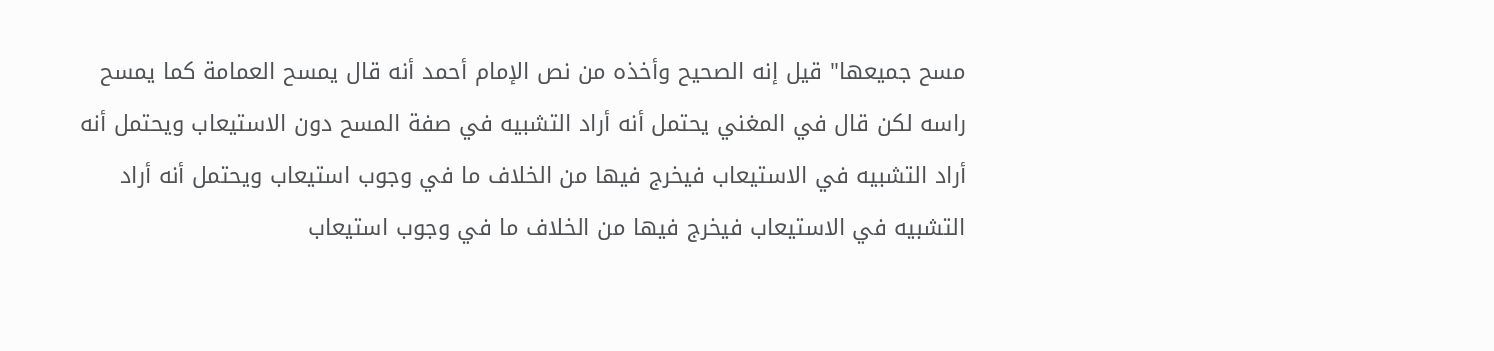مسح جميعها" قيل إنه الصحيح وأخذه من نص الإمام أحمد أنه قال يمسح العمامة كما يمسح راسه لكن قال في المغني يحتمل أنه أراد التشبيه في صفة المسح دون الاستيعاب ويحتمل أنه أراد التشبيه في الاستيعاب فيخرج فيها من الخلاف ما في وجوب استيعاب ويحتمل أنه أراد التشبيه في الاستيعاب فيخرج فيها من الخلاف ما في وجوب استيعاب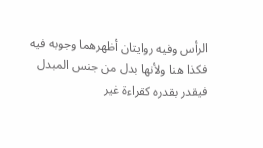الرأس وفيه روايتان أظهرهما وجوبه فيه فكذا هنا ولأنها بدل من جنس المبدل فيقدر بقدره كقراءة غير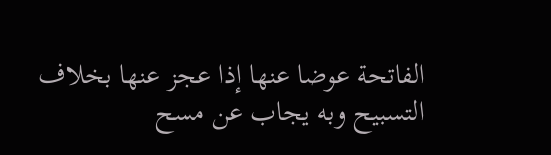الفاتحة عوضا عنها إذا عجز عنها بخلاف التسبيح وبه يجاب عن مسح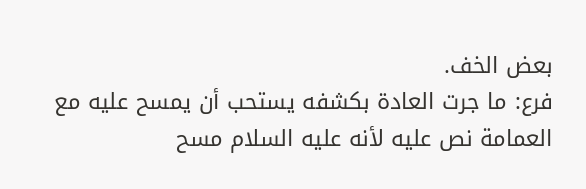بعض الخف.
فرع: ما جرت العادة بكشفه يستحب أن يمسح عليه مع العمامة نص عليه لأنه عليه السلام مسح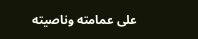على عمامته وناصيته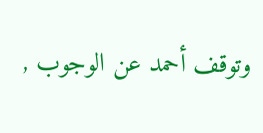وتوقف أحمد عن الوجوب ,